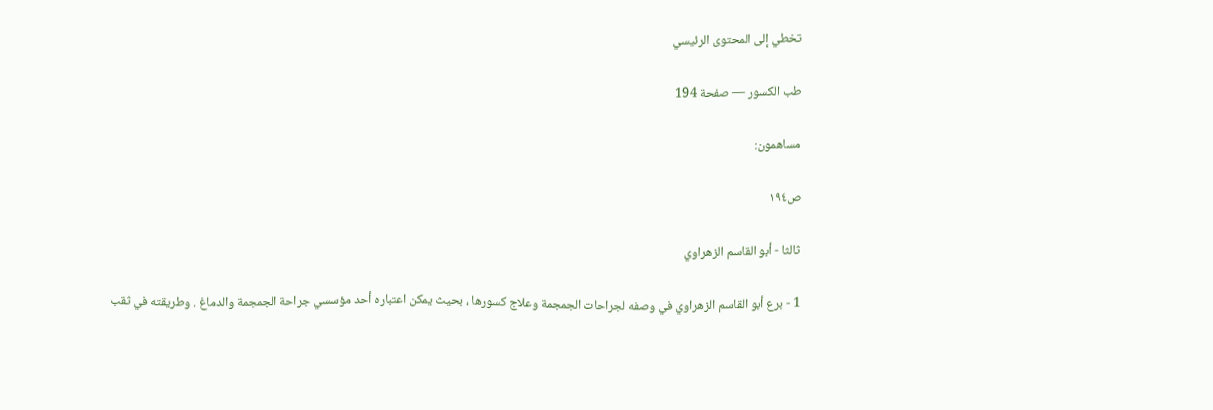تخطي إلى المحتوى الرئيسي

طب الكسور — صفحة 194

مساهمون:

ص١٩٤

ثالثا - أبو القاسم الزهراوي

1 - برع أبو القاسم الزهراوي في وصفه لجراحات الجمجمة وعلاج كسورها ، بحيث يمكن اعتباره أحد مؤسسي جراحة الجمجمة والدماغ . وطريقته في ثقب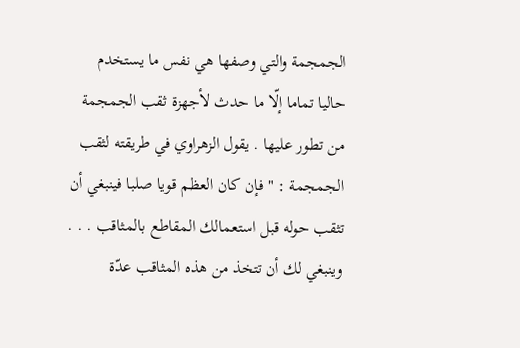الجمجمة والتي وصفها هي نفس ما يستخدم حاليا تماما إلّا ما حدث لأجهزة ثقب الجمجمة من تطور عليها . يقول الزهراوي في طريقته لثقب الجمجمة : " فإن كان العظم قويا صلبا فينبغي أن تثقب حوله قبل استعمالك المقاطع بالمثاقب . . . وينبغي لك أن تتخذ من هذه المثاقب عدّة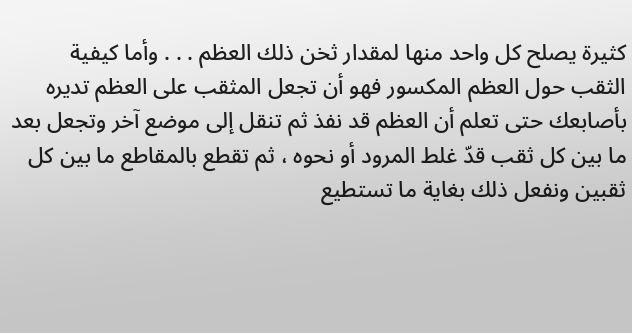كثيرة يصلح كل واحد منها لمقدار ثخن ذلك العظم . . . وأما كيفية الثقب حول العظم المكسور فهو أن تجعل المثقب على العظم تديره بأصابعك حتى تعلم أن العظم قد نفذ ثم تنقل إلى موضع آخر وتجعل بعد ما بين كل ثقب قدّ غلط المرود أو نحوه ، ثم تقطع بالمقاطع ما بين كل ثقبين ونفعل ذلك بغاية ما تستطيع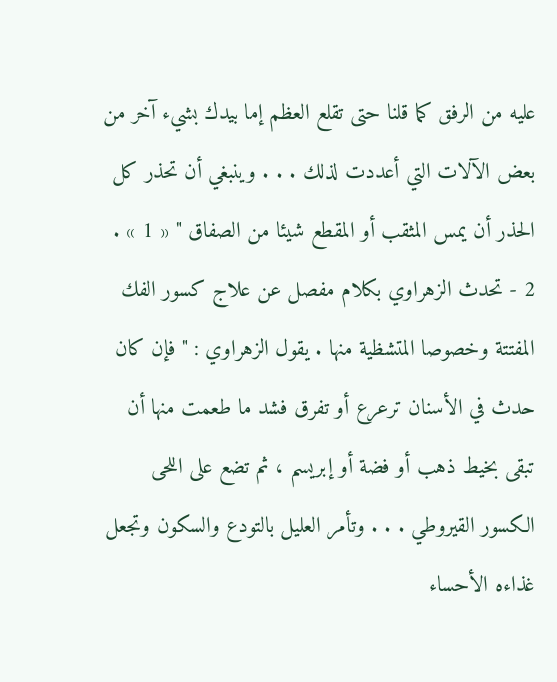عليه من الرفق كما قلنا حتى تقلع العظم إما بيدك بشيء آخر من بعض الآلات التي أعددت لذلك . . . وينبغي أن تحذر كل الحذر أن يمس المثقب أو المقطع شيئا من الصفاق " « 1 » . 2 - تحدث الزهراوي بكلام مفصل عن علاج كسور الفك المفتتة وخصوصا المتشظية منها . يقول الزهراوي : " فإن كان حدث في الأسنان ترعرع أو تفرق فشد ما طعمت منها أن تبقى بخيط ذهب أو فضة أو إبريسم ، ثم تضع على اللحى الكسور القيروطي . . . وتأمر العليل بالتودع والسكون وتجعل غذاءه الأحساء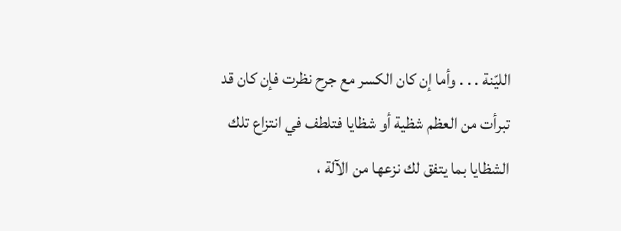الليّنة . . . وأما إن كان الكسر مع جرح نظرت فإن كان قد تبرأت من العظم شظية أو شظايا فتلطف في انتزاع تلك الشظايا بما يتفق لك نزعها من الآلة ،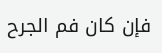فإن كان فم الجرح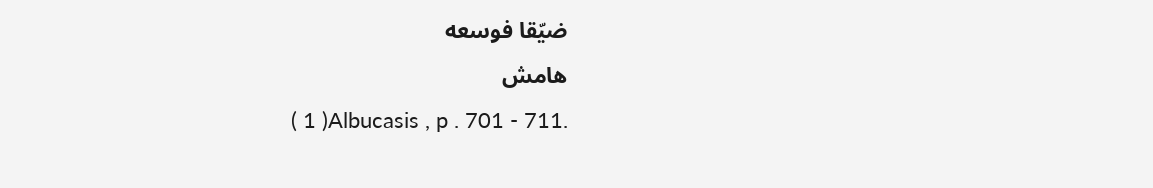ضيّقا فوسعه
هامش
( 1 )Albucasis , p . 701 - 711.